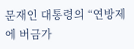문재인 대통령의 “연방제에 버금가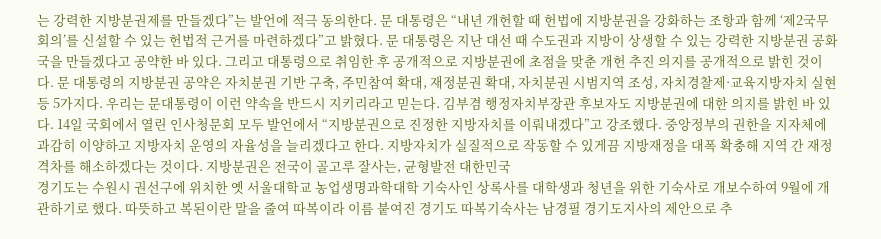는 강력한 지방분권제를 만들겠다”는 발언에 적극 동의한다. 문 대통령은 “내년 개헌할 때 헌법에 지방분권을 강화하는 조항과 함께 ‘제2국무회의’를 신설할 수 있는 헌법적 근거를 마련하겠다”고 밝혔다. 문 대통령은 지난 대선 때 수도권과 지방이 상생할 수 있는 강력한 지방분권 공화국을 만들겠다고 공약한 바 있다. 그리고 대통령으로 취임한 후 공개적으로 지방분권에 초점을 맞춘 개헌 추진 의지를 공개적으로 밝힌 것이다. 문 대통령의 지방분권 공약은 자치분권 기반 구축, 주민참여 확대, 재정분권 확대, 자치분권 시범지역 조성, 자치경찰제·교육지방자치 실현 등 5가지다. 우리는 문대통령이 이런 약속을 반드시 지키리라고 믿는다. 김부겸 행정자치부장관 후보자도 지방분권에 대한 의지를 밝힌 바 있다. 14일 국회에서 열린 인사청문회 모두 발언에서 “지방분권으로 진정한 지방자치를 이뤄내겠다”고 강조했다. 중앙정부의 권한을 지자체에 과감히 이양하고 지방자치 운영의 자율성을 늘리겠다고 한다. 지방자치가 실질적으로 작동할 수 있게끔 지방재정을 대폭 확충해 지역 간 재정 격차를 해소하겠다는 것이다. 지방분권은 전국이 골고루 잘사는, 균형발전 대한민국
경기도는 수원시 권선구에 위치한 옛 서울대학교 농업생명과학대학 기숙사인 상록사를 대학생과 청년을 위한 기숙사로 개보수하여 9월에 개관하기로 했다. 따뜻하고 복된이란 말을 줄여 따복이라 이름 붙여진 경기도 따복기숙사는 남경필 경기도지사의 제안으로 추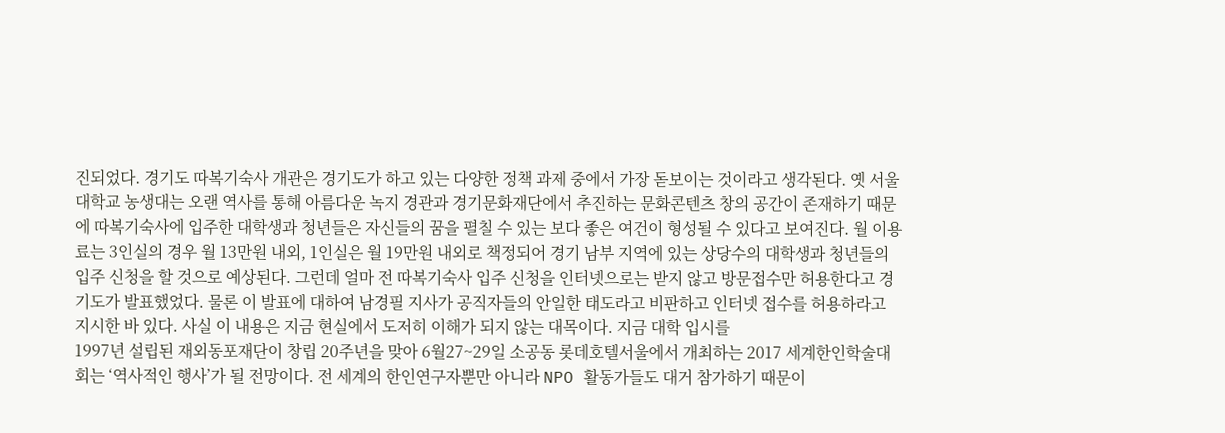진되었다. 경기도 따복기숙사 개관은 경기도가 하고 있는 다양한 정책 과제 중에서 가장 돋보이는 것이라고 생각된다. 옛 서울대학교 농생대는 오랜 역사를 통해 아름다운 녹지 경관과 경기문화재단에서 추진하는 문화콘텐츠 창의 공간이 존재하기 때문에 따복기숙사에 입주한 대학생과 청년들은 자신들의 꿈을 펼칠 수 있는 보다 좋은 여건이 형성될 수 있다고 보여진다. 월 이용료는 3인실의 경우 월 13만원 내외, 1인실은 월 19만원 내외로 책정되어 경기 남부 지역에 있는 상당수의 대학생과 청년들의 입주 신청을 할 것으로 예상된다. 그런데 얼마 전 따복기숙사 입주 신청을 인터넷으로는 받지 않고 방문접수만 허용한다고 경기도가 발표했었다. 물론 이 발표에 대하여 남경필 지사가 공직자들의 안일한 태도라고 비판하고 인터넷 접수를 허용하라고 지시한 바 있다. 사실 이 내용은 지금 현실에서 도저히 이해가 되지 않는 대목이다. 지금 대학 입시를
1997년 설립된 재외동포재단이 창립 20주년을 맞아 6월27~29일 소공동 롯데호텔서울에서 개최하는 2017 세계한인학술대회는 ‘역사적인 행사’가 될 전망이다. 전 세계의 한인연구자뿐만 아니라 NPO 활동가들도 대거 참가하기 때문이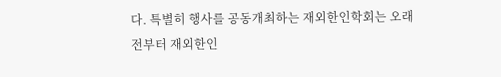다. 특별히 행사를 공동개최하는 재외한인학회는 오래 전부터 재외한인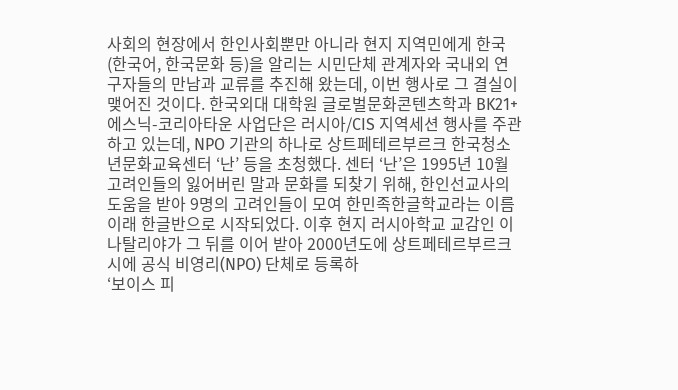사회의 현장에서 한인사회뿐만 아니라 현지 지역민에게 한국(한국어, 한국문화 등)을 알리는 시민단체 관계자와 국내외 연구자들의 만남과 교류를 추진해 왔는데, 이번 행사로 그 결실이 맺어진 것이다. 한국외대 대학원 글로벌문화콘텐츠학과 BK21+ 에스닉-코리아타운 사업단은 러시아/CIS 지역세션 행사를 주관하고 있는데, NPO 기관의 하나로 상트페테르부르크 한국청소년문화교육센터 ‘난’ 등을 초청했다. 센터 ‘난’은 1995년 10월 고려인들의 잃어버린 말과 문화를 되찾기 위해, 한인선교사의 도움을 받아 9명의 고려인들이 모여 한민족한글학교라는 이름 이래 한글반으로 시작되었다. 이후 현지 러시아학교 교감인 이 나탈리야가 그 뒤를 이어 받아 2000년도에 상트페테르부르크 시에 공식 비영리(NPO) 단체로 등록하
‘보이스 피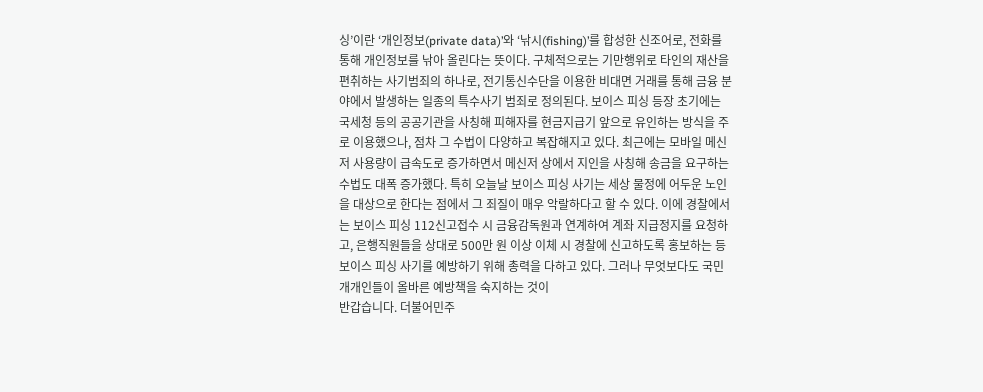싱’이란 ‘개인정보(private data)’와 ‘낚시(fishing)’를 합성한 신조어로, 전화를 통해 개인정보를 낚아 올린다는 뜻이다. 구체적으로는 기만행위로 타인의 재산을 편취하는 사기범죄의 하나로, 전기통신수단을 이용한 비대면 거래를 통해 금융 분야에서 발생하는 일종의 특수사기 범죄로 정의된다. 보이스 피싱 등장 초기에는 국세청 등의 공공기관을 사칭해 피해자를 현금지급기 앞으로 유인하는 방식을 주로 이용했으나, 점차 그 수법이 다양하고 복잡해지고 있다. 최근에는 모바일 메신저 사용량이 급속도로 증가하면서 메신저 상에서 지인을 사칭해 송금을 요구하는 수법도 대폭 증가했다. 특히 오늘날 보이스 피싱 사기는 세상 물정에 어두운 노인을 대상으로 한다는 점에서 그 죄질이 매우 악랄하다고 할 수 있다. 이에 경찰에서는 보이스 피싱 112신고접수 시 금융감독원과 연계하여 계좌 지급정지를 요청하고, 은행직원들을 상대로 500만 원 이상 이체 시 경찰에 신고하도록 홍보하는 등 보이스 피싱 사기를 예방하기 위해 총력을 다하고 있다. 그러나 무엇보다도 국민 개개인들이 올바른 예방책을 숙지하는 것이
반갑습니다. 더불어민주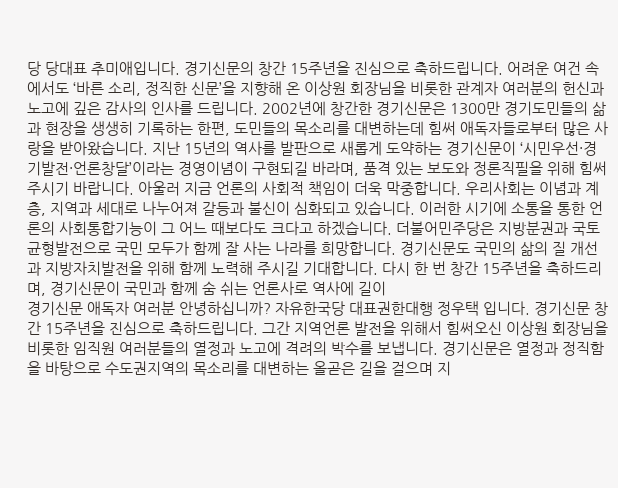당 당대표 추미애입니다. 경기신문의 창간 15주년을 진심으로 축하드립니다. 어려운 여건 속에서도 ‘바른 소리, 정직한 신문’을 지향해 온 이상원 회장님을 비롯한 관계자 여러분의 헌신과 노고에 깊은 감사의 인사를 드립니다. 2002년에 창간한 경기신문은 1300만 경기도민들의 삶과 현장을 생생히 기록하는 한편, 도민들의 목소리를 대변하는데 힘써 애독자들로부터 많은 사랑을 받아왔습니다. 지난 15년의 역사를 발판으로 새롭게 도약하는 경기신문이 ‘시민우선·경기발전·언론창달’이라는 경영이념이 구현되길 바라며, 품격 있는 보도와 정론직필을 위해 힘써 주시기 바랍니다. 아울러 지금 언론의 사회적 책임이 더욱 막중합니다. 우리사회는 이념과 계층, 지역과 세대로 나누어져 갈등과 불신이 심화되고 있습니다. 이러한 시기에 소통을 통한 언론의 사회통합기능이 그 어느 때보다도 크다고 하겠습니다. 더불어민주당은 지방분권과 국토균형발전으로 국민 모두가 함께 잘 사는 나라를 희망합니다. 경기신문도 국민의 삶의 질 개선과 지방자치발전을 위해 함께 노력해 주시길 기대합니다. 다시 한 번 창간 15주년을 축하드리며, 경기신문이 국민과 함께 숨 쉬는 언론사로 역사에 길이
경기신문 애독자 여러분 안녕하십니까? 자유한국당 대표권한대행 정우택 입니다. 경기신문 창간 15주년을 진심으로 축하드립니다. 그간 지역언론 발전을 위해서 힘써오신 이상원 회장님을 비롯한 임직원 여러분들의 열정과 노고에 격려의 박수를 보냅니다. 경기신문은 열정과 정직함을 바탕으로 수도권지역의 목소리를 대변하는 올곧은 길을 걸으며 지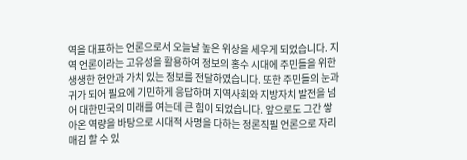역을 대표하는 언론으로서 오늘날 높은 위상을 세우게 되었습니다. 지역 언론이라는 고유성을 활용하여 정보의 홍수 시대에 주민들을 위한 생생한 현안과 가치 있는 정보를 전달하였습니다. 또한 주민들의 눈과 귀가 되어 필요에 기민하게 응답하며 지역사회와 지방자치 발전을 넘어 대한민국의 미래를 여는데 큰 힘이 되었습니다. 앞으로도 그간 쌓아온 역량을 바탕으로 시대적 사명을 다하는 정론직필 언론으로 자리매김 할 수 있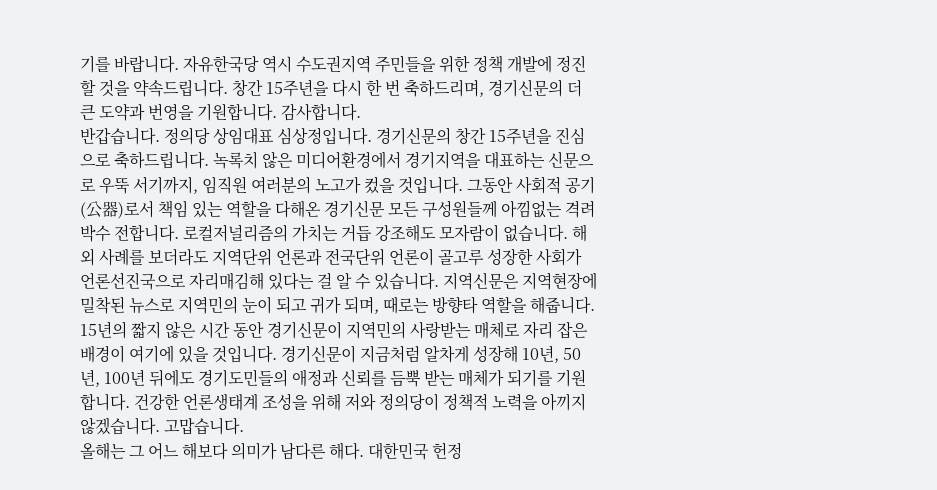기를 바랍니다. 자유한국당 역시 수도권지역 주민들을 위한 정책 개발에 정진할 것을 약속드립니다. 창간 15주년을 다시 한 번 축하드리며, 경기신문의 더 큰 도약과 번영을 기원합니다. 감사합니다.
반갑습니다. 정의당 상임대표 심상정입니다. 경기신문의 창간 15주년을 진심으로 축하드립니다. 녹록치 않은 미디어환경에서 경기지역을 대표하는 신문으로 우뚝 서기까지, 임직원 여러분의 노고가 컸을 것입니다. 그동안 사회적 공기(公器)로서 책임 있는 역할을 다해온 경기신문 모든 구성원들께 아낌없는 격려박수 전합니다. 로컬저널리즘의 가치는 거듭 강조해도 모자람이 없습니다. 해외 사례를 보더라도 지역단위 언론과 전국단위 언론이 골고루 성장한 사회가 언론선진국으로 자리매김해 있다는 걸 알 수 있습니다. 지역신문은 지역현장에 밀착된 뉴스로 지역민의 눈이 되고 귀가 되며, 때로는 방향타 역할을 해줍니다. 15년의 짧지 않은 시간 동안 경기신문이 지역민의 사랑받는 매체로 자리 잡은 배경이 여기에 있을 것입니다. 경기신문이 지금처럼 알차게 성장해 10년, 50년, 100년 뒤에도 경기도민들의 애정과 신뢰를 듬뿍 받는 매체가 되기를 기원합니다. 건강한 언론생태계 조성을 위해 저와 정의당이 정책적 노력을 아끼지 않겠습니다. 고맙습니다.
올해는 그 어느 해보다 의미가 남다른 해다. 대한민국 헌정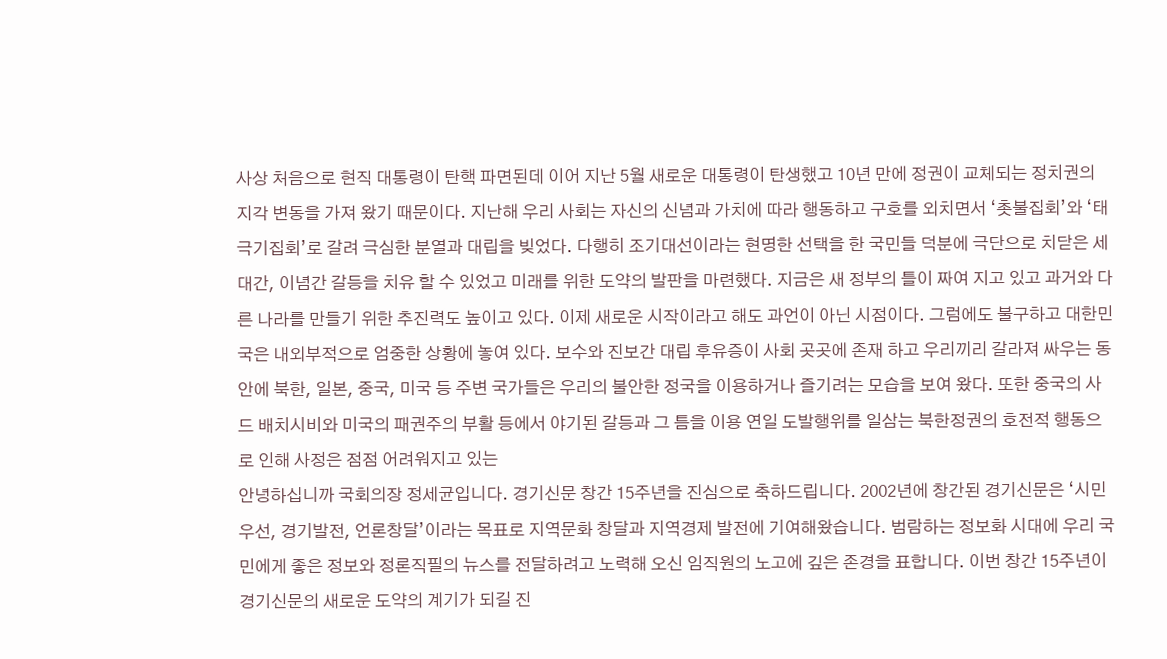사상 처음으로 현직 대통령이 탄핵 파면된데 이어 지난 5월 새로운 대통령이 탄생했고 10년 만에 정권이 교체되는 정치권의 지각 변동을 가져 왔기 때문이다. 지난해 우리 사회는 자신의 신념과 가치에 따라 행동하고 구호를 외치면서 ‘촛불집회’와 ‘태극기집회’로 갈려 극심한 분열과 대립을 빚었다. 다행히 조기대선이라는 현명한 선택을 한 국민들 덕분에 극단으로 치닫은 세대간, 이념간 갈등을 치유 할 수 있었고 미래를 위한 도약의 발판을 마련했다. 지금은 새 정부의 틀이 짜여 지고 있고 과거와 다른 나라를 만들기 위한 추진력도 높이고 있다. 이제 새로운 시작이라고 해도 과언이 아닌 시점이다. 그럼에도 불구하고 대한민국은 내외부적으로 엄중한 상황에 놓여 있다. 보수와 진보간 대립 후유증이 사회 곳곳에 존재 하고 우리끼리 갈라져 싸우는 동안에 북한, 일본, 중국, 미국 등 주변 국가들은 우리의 불안한 정국을 이용하거나 즐기려는 모습을 보여 왔다. 또한 중국의 사드 배치시비와 미국의 패권주의 부활 등에서 야기된 갈등과 그 틈을 이용 연일 도발행위를 일삼는 북한정권의 호전적 행동으로 인해 사정은 점점 어려워지고 있는
안녕하십니까 국회의장 정세균입니다. 경기신문 창간 15주년을 진심으로 축하드립니다. 2002년에 창간된 경기신문은 ‘시민우선, 경기발전, 언론창달’이라는 목표로 지역문화 창달과 지역경제 발전에 기여해왔습니다. 범람하는 정보화 시대에 우리 국민에게 좋은 정보와 정론직필의 뉴스를 전달하려고 노력해 오신 임직원의 노고에 깊은 존경을 표합니다. 이번 창간 15주년이 경기신문의 새로운 도약의 계기가 되길 진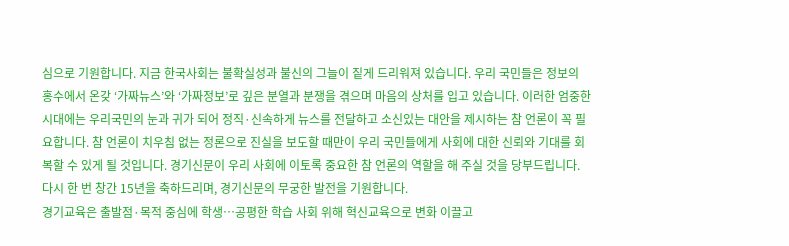심으로 기원합니다. 지금 한국사회는 불확실성과 불신의 그늘이 짙게 드리워져 있습니다. 우리 국민들은 정보의 홍수에서 온갖 ‘가짜뉴스’와 ‘가짜정보’로 깊은 분열과 분쟁을 겪으며 마음의 상처를 입고 있습니다. 이러한 엄중한 시대에는 우리국민의 눈과 귀가 되어 정직·신속하게 뉴스를 전달하고 소신있는 대안을 제시하는 참 언론이 꼭 필요합니다. 참 언론이 치우침 없는 정론으로 진실을 보도할 때만이 우리 국민들에게 사회에 대한 신뢰와 기대를 회복할 수 있게 될 것입니다. 경기신문이 우리 사회에 이토록 중요한 참 언론의 역할을 해 주실 것을 당부드립니다. 다시 한 번 창간 15년을 축하드리며, 경기신문의 무궁한 발전을 기원합니다.
경기교육은 출발점·목적 중심에 학생…공평한 학습 사회 위해 혁신교육으로 변화 이끌고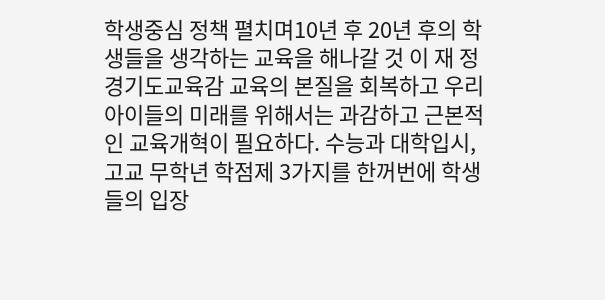학생중심 정책 펼치며10년 후 20년 후의 학생들을 생각하는 교육을 해나갈 것 이 재 정 경기도교육감 교육의 본질을 회복하고 우리 아이들의 미래를 위해서는 과감하고 근본적인 교육개혁이 필요하다. 수능과 대학입시, 고교 무학년 학점제 3가지를 한꺼번에 학생들의 입장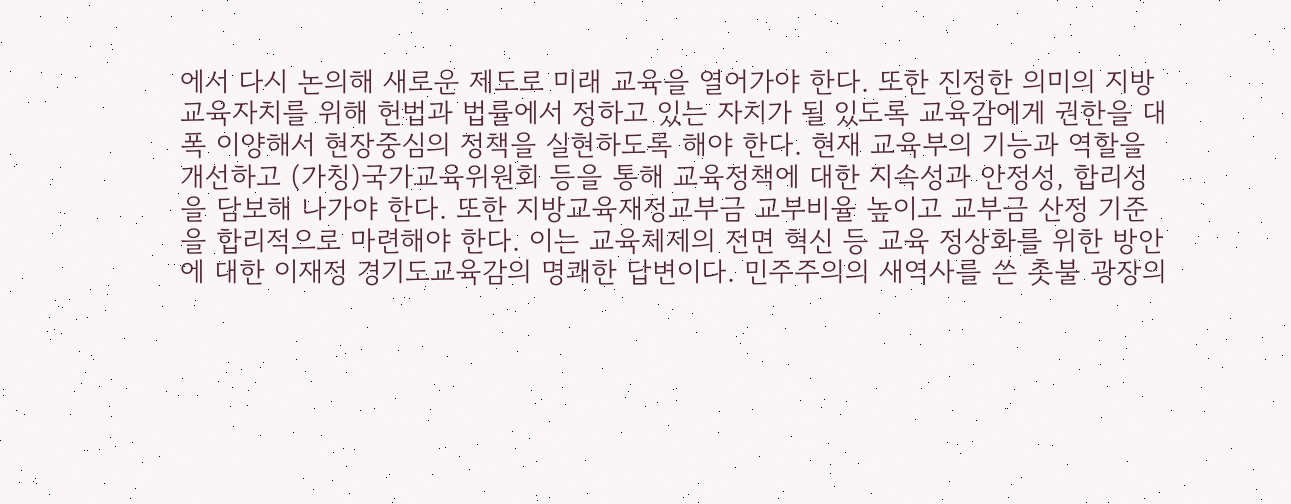에서 다시 논의해 새로운 제도로 미래 교육을 열어가야 한다. 또한 진정한 의미의 지방교육자치를 위해 헌법과 법률에서 정하고 있는 자치가 될 있도록 교육감에게 권한을 대폭 이양해서 현장중심의 정책을 실현하도록 해야 한다. 현재 교육부의 기능과 역할을 개선하고 (가칭)국가교육위원회 등을 통해 교육정책에 대한 지속성과 안정성, 합리성을 담보해 나가야 한다. 또한 지방교육재정교부금 교부비율 높이고 교부금 산정 기준을 합리적으로 마련해야 한다. 이는 교육체제의 전면 혁신 등 교육 정상화를 위한 방안에 대한 이재정 경기도교육감의 명쾌한 답변이다. 민주주의의 새역사를 쓴 촛불 광장의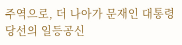주역으로, 더 나아가 문재인 대통령 당선의 일등공신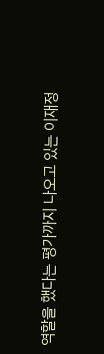역할을 했다는 평가까지 나오고 있는 이재정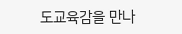도교육감을 만나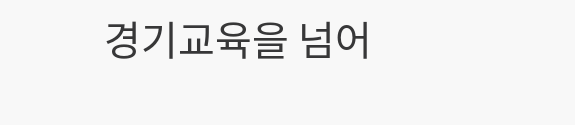경기교육을 넘어